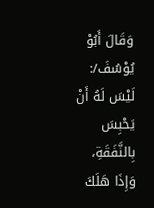وَقَالَ أَبُوْ يُوْسُفَ/: لَيْسَ لَهُ أَنْ يَحْبِسَ بِالنَّفَقَةِ، وَإِذَا هَلَكَ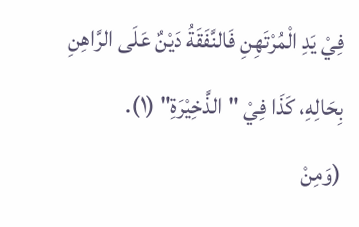فِيْ يَدِ الْمُرْتَهِنِ فَالنَّفَقَةُ دَيْنٌ عَلَى الرَّاهِنِ بِحَالِهِ، كَذَا فِيْ "الذَّخِيْرَةِ" (١).
(وَمِنْ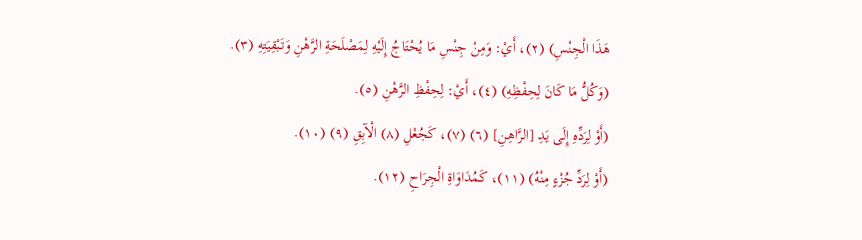هَذَا الْجِنْسِ) (٢)، أَيْ: وَمِنْ جِنْسِ مَا يُحْتَاجُ إِلَيْهِ لِمَصْلَحَةِ الرَّهْنِ وَتَبْقِيَتِهِ (٣).
(وَكُلُّ مَا كَانَ لِحِفْظِهِ) (٤)، أَيْ: لِحِفْظِ الرَّهْنِ (٥).
(أَوْ لِرَدِّهِ إِلَى يَدِ [الرَّاهِنِ] (٦) (٧)، كَجُعْلِ (٨) الْآبِقِ (٩) (١٠).
(أَوْ لِرَدِّ جُزْءٍ مِنْهُ) (١١)، كَمُدَاوَاةِ الْجِرَاحِ (١٢).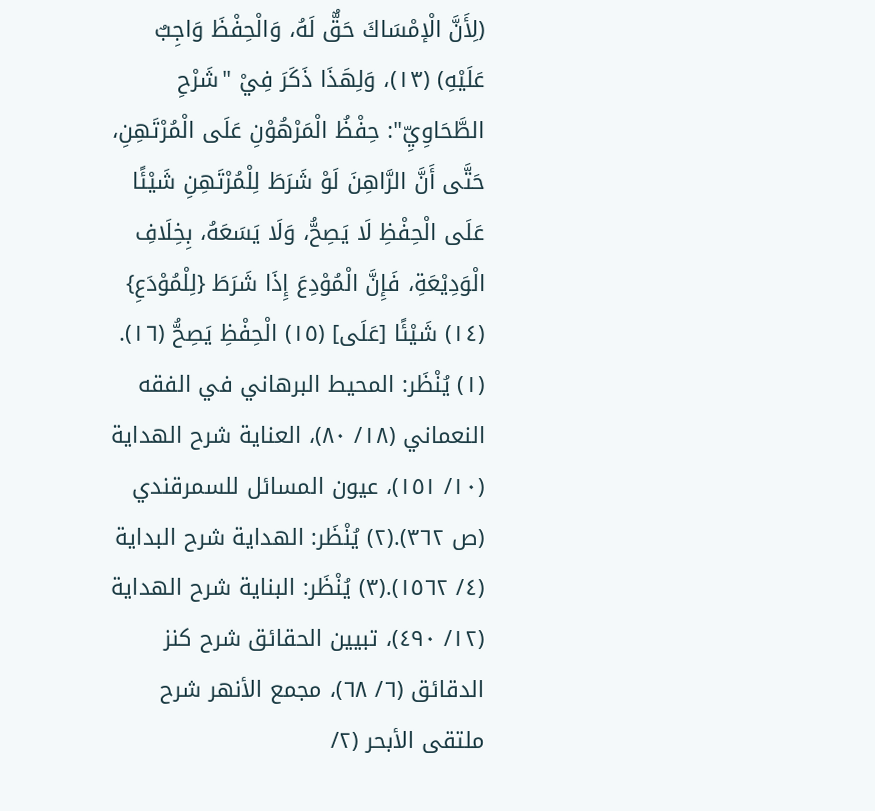(لِأَنَّ الْإمْسَاكَ حَقٌّ لَهُ، وَالْحِفْظَ وَاجِبٌ عَلَيْهِ) (١٣)، وَلِهَذَا ذَكَرَ فِيْ "شَرْحِ الطَّحَاوِيِّ": حِفْظُ الْمَرْهُوْنِ عَلَى الْمُرْتَهِنِ، حَتَّى أَنَّ الرَّاهِنَ لَوْ شَرَطَ لِلْمُرْتَهِنِ شَيْئًا عَلَى الْحِفْظِ لَا يَصِحُّ، وَلَا يَسَعَهُ، بِخِلَافِ الْوَدِيْعَةِ، فَإِنَّ الْمُوْدِعَ إِذَا شَرَطَ {لِلْمُوْدَعِ} (١٤) شَيْئًا [عَلَى] (١٥) الْحِفْظِ يَصِحُّ (١٦).
(١) يُنْظَر: المحيط البرهاني في الفقه النعماني (١٨/ ٨٠)، العناية شرح الهداية (١٠/ ١٥١)، عيون المسائل للسمرقندي (ص ٣٦٢).(٢) يُنْظَر: الهداية شرح البداية (٤/ ١٥٦٢).(٣) يُنْظَر: البناية شرح الهداية (١٢/ ٤٩٠)، تبيين الحقائق شرح كنز الدقائق (٦/ ٦٨)، مجمع الأنهر شرح ملتقى الأبحر (٢/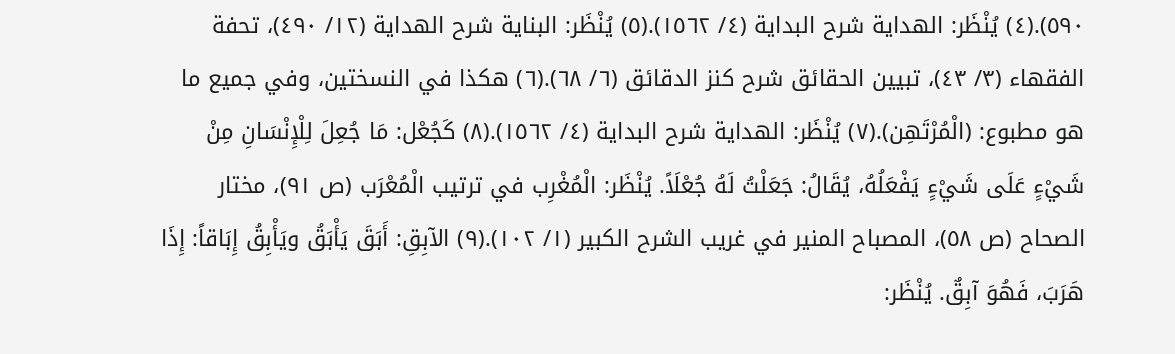٥٩٠).(٤) يُنْظَر: الهداية شرح البداية (٤/ ١٥٦٢).(٥) يُنْظَر: البناية شرح الهداية (١٢/ ٤٩٠)، تحفة الفقهاء (٣/ ٤٣)، تبيين الحقائق شرح كنز الدقائق (٦/ ٦٨).(٦) هكذا في النسختين، وفي جميع ما هو مطبوع: (الْمُرْتَهِن).(٧) يُنْظَر: الهداية شرح البداية (٤/ ١٥٦٢).(٨) كَجُعْل: مَا جُعِلَ لِلْإِنْسَانِ مِنْ شَيْءٍ عَلَى شَيْءٍ يَفْعَلُهُ، يُقَالُ: جَعَلْتُ لَهُ جُعْلَاً. يُنْظَر: الْمُغْرِب في ترتيب الْمُعْرَب (ص ٩١)، مختار الصحاح (ص ٥٨)، المصباح المنير في غريب الشرح الكبير (١/ ١٠٢).(٩) الآبِقِ: أَبَقَ يَأْبَقُ ويَأْبِقُ إِبَاقاً: إِذَا هَرَبَ، فَهُوَ آبِقٌ. يُنْظَر: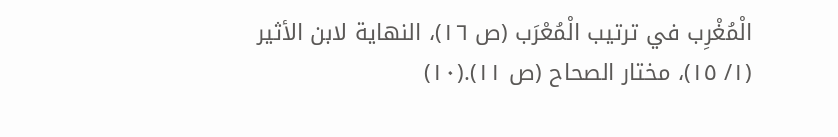الْمُغْرِب في ترتيب الْمُعْرَب (ص ١٦)، النهاية لابن الأثير (١/ ١٥)، مختار الصحاح (ص ١١).(١٠)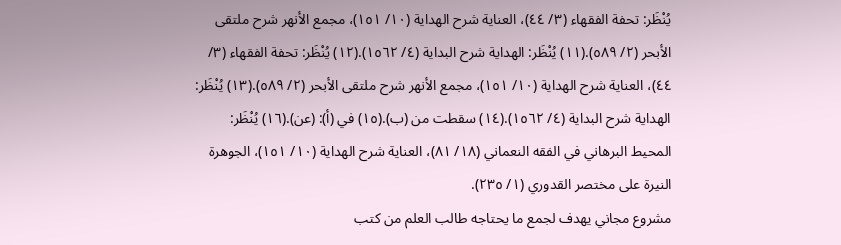يُنْظَر: تحفة الفقهاء (٣/ ٤٤)، العناية شرح الهداية (١٠/ ١٥١)، مجمع الأنهر شرح ملتقى الأبحر (٢/ ٥٨٩).(١١) يُنْظَر: الهداية شرح البداية (٤/ ١٥٦٢).(١٢) يُنْظَر: تحفة الفقهاء (٣/ ٤٤)، العناية شرح الهداية (١٠/ ١٥١)، مجمع الأنهر شرح ملتقى الأبحر (٢/ ٥٨٩).(١٣) يُنْظَر: الهداية شرح البداية (٤/ ١٥٦٢).(١٤) سقطت من (ب).(١٥) في (أ): (عن).(١٦) يُنْظَر: المحيط البرهاني في الفقه النعماني (١٨/ ٨١)، العناية شرح الهداية (١٠/ ١٥١)، الجوهرة النيرة على مختصر القدوري (١/ ٢٣٥).
مشروع مجاني يهدف لجمع ما يحتاجه طالب العلم من كتب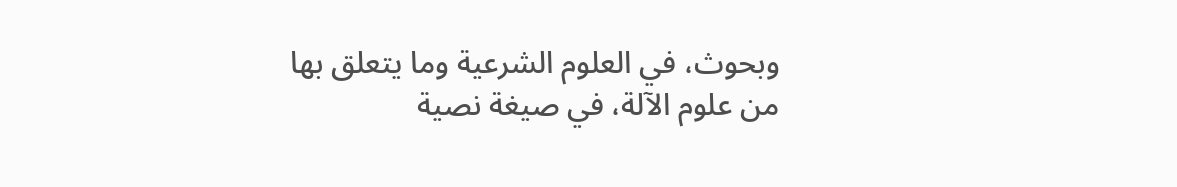وبحوث، في العلوم الشرعية وما يتعلق بها من علوم الآلة، في صيغة نصية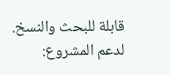قابلة للبحث والنسخ.
لدعم المشروع: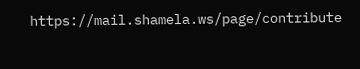https://mail.shamela.ws/page/contribute